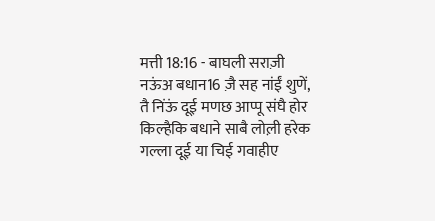मत्ती 18:16 - बाघली सराज़ी नऊंअ बधान16 ज़ै सह नांईं शुणें, तै निंऊं दूई मणछ आप्पू संघै होर किल्हैकि बधाने साबै लोल़ी हरेक गल्ला दूई या चिई गवाहीए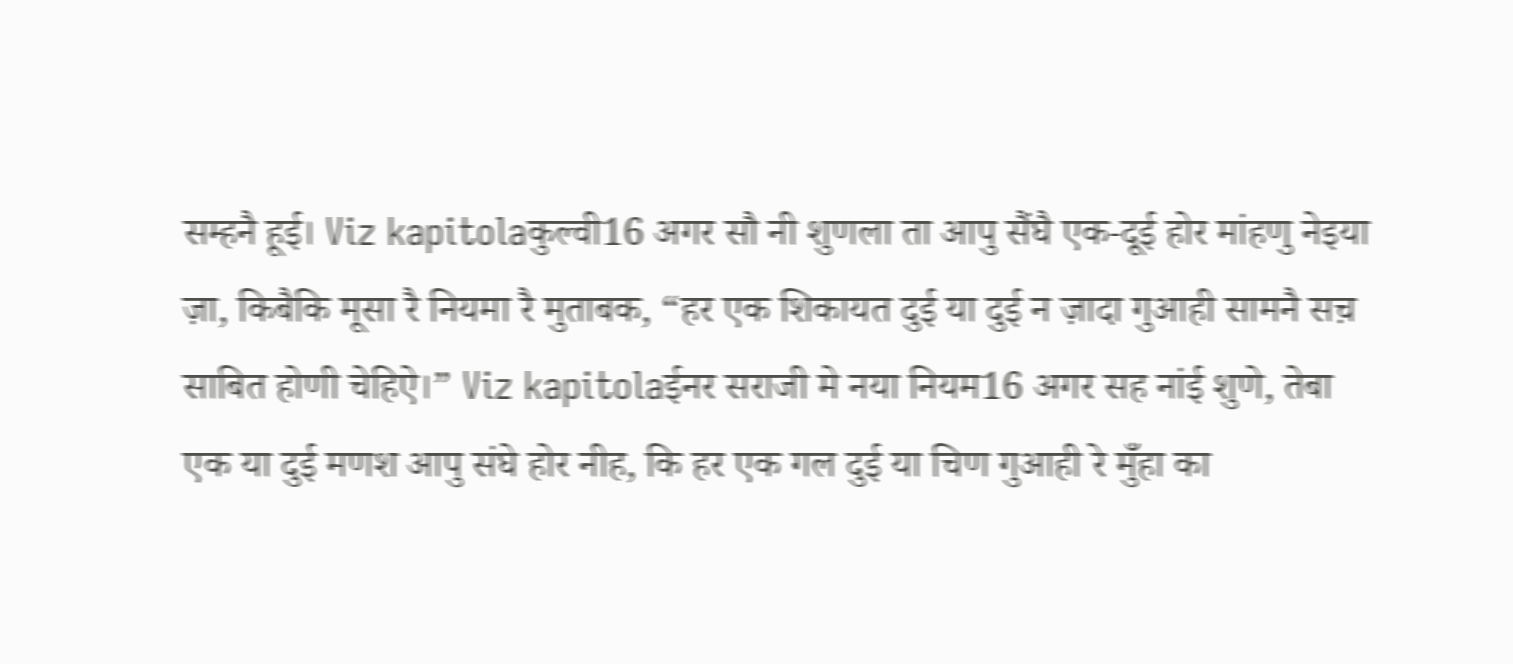सम्हनै हूई। Viz kapitolaकुल्वी16 अगर सौ नी शुणला ता आपु सैंघै एक-दूई होर मांहणु नेइया ज़ा, किबैकि मूसा रै नियमा रै मुताबक, “हर एक शिकायत दुई या दुई न ज़ादा गुआही सामनै सच़ साबित होणी चेहिऐ।” Viz kapitolaईनर सराजी मे नया नियम16 अगर सह नांई शुणे, तेबा एक या दुई मणश आपु संघे होर नीह, कि हर एक गल दुई या चिण गुआही रे मुँहा का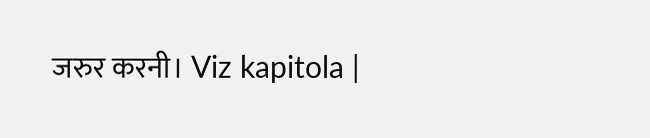जरुर करनी। Viz kapitola |